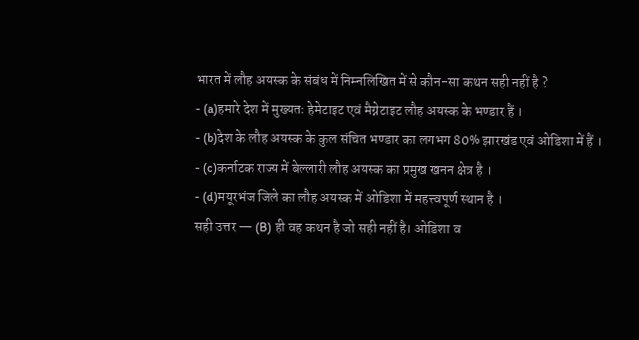भारत में लौह अयस्क के संबंध में निम्नलिखित में से कौन-सा कथन सही नहीं है ?
- (a)हमारे देश में मुख्यतः हेमेटाइट एवं मैग्नेटाइट लौह अयस्क के भण्डार हैं ।
- (b)देश के लौह अयस्क के कुल संचित भण्डार का लगभग 80% झारखंड एवं ओडिशा में हैं ।
- (c)कर्नाटक राज्य में बेल्लारी लौह अयस्क का प्रमुख खनन क्षेत्र है ।
- (d)मयूरभंज जिले का लौह अयस्क में ओडिशा में महत्त्वपूर्ण स्थान है ।
सही उत्तर — (B) ही वह कथन है जो सही नहीं है। ओडिशा व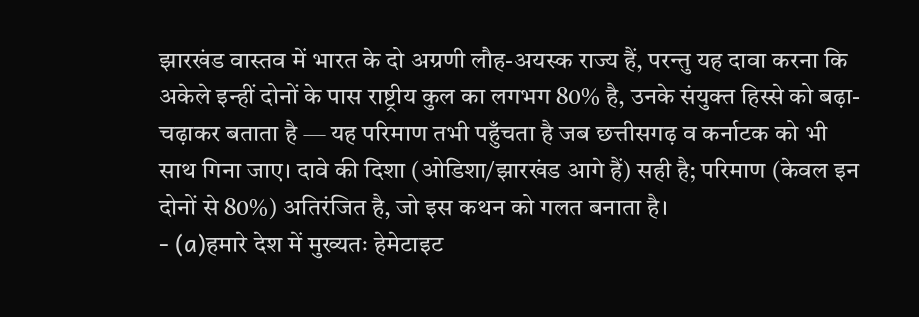झारखंड वास्तव में भारत के दो अग्रणी लौह-अयस्क राज्य हैं, परन्तु यह दावा करना कि अकेले इन्हीं दोनों के पास राष्ट्रीय कुल का लगभग 80% है, उनके संयुक्त हिस्से को बढ़ा-चढ़ाकर बताता है — यह परिमाण तभी पहुँचता है जब छत्तीसगढ़ व कर्नाटक को भी साथ गिना जाए। दावे की दिशा (ओडिशा/झारखंड आगे हैं) सही है; परिमाण (केवल इन दोनों से 80%) अतिरंजित है, जो इस कथन को गलत बनाता है।
- (a)हमारे देश में मुख्यतः हेमेटाइट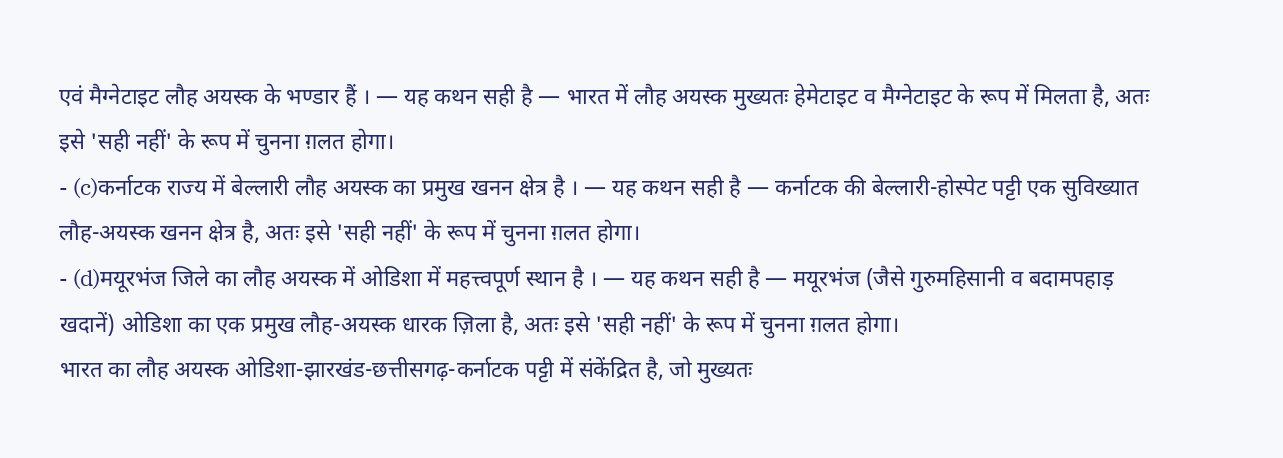एवं मैग्नेटाइट लौह अयस्क के भण्डार हैं । — यह कथन सही है — भारत में लौह अयस्क मुख्यतः हेमेटाइट व मैग्नेटाइट के रूप में मिलता है, अतः इसे 'सही नहीं' के रूप में चुनना ग़लत होगा।
- (c)कर्नाटक राज्य में बेल्लारी लौह अयस्क का प्रमुख खनन क्षेत्र है । — यह कथन सही है — कर्नाटक की बेल्लारी-होस्पेट पट्टी एक सुविख्यात लौह-अयस्क खनन क्षेत्र है, अतः इसे 'सही नहीं' के रूप में चुनना ग़लत होगा।
- (d)मयूरभंज जिले का लौह अयस्क में ओडिशा में महत्त्वपूर्ण स्थान है । — यह कथन सही है — मयूरभंज (जैसे गुरुमहिसानी व बदामपहाड़ खदानें) ओडिशा का एक प्रमुख लौह-अयस्क धारक ज़िला है, अतः इसे 'सही नहीं' के रूप में चुनना ग़लत होगा।
भारत का लौह अयस्क ओडिशा-झारखंड-छत्तीसगढ़-कर्नाटक पट्टी में संकेंद्रित है, जो मुख्यतः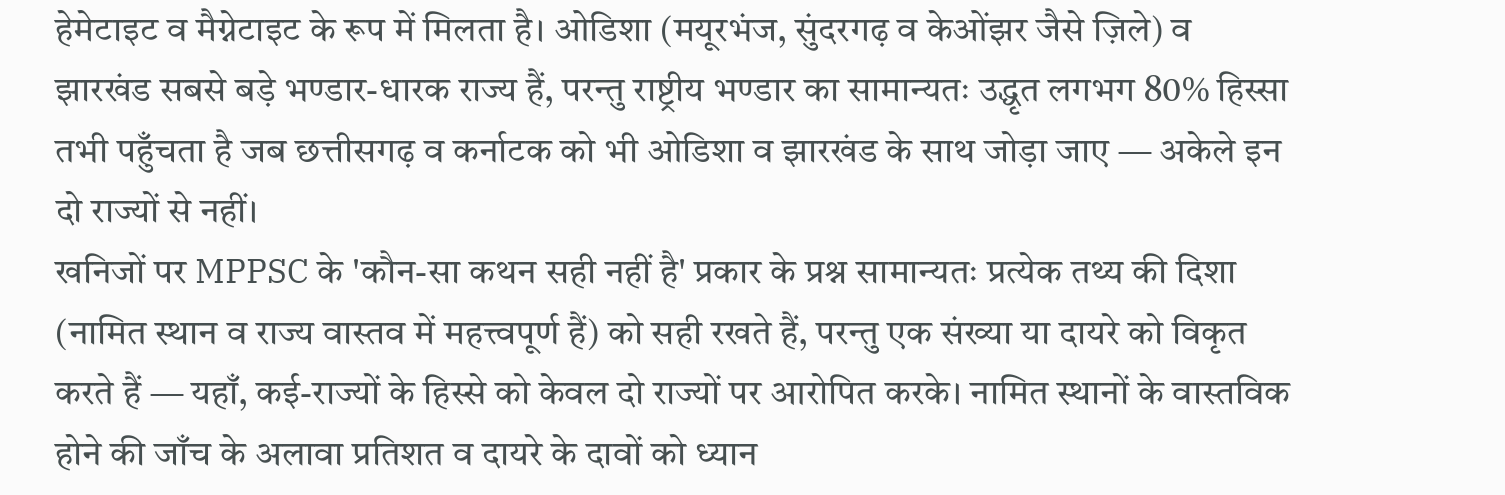हेमेटाइट व मैग्नेटाइट के रूप में मिलता है। ओडिशा (मयूरभंज, सुंदरगढ़ व केओंझर जैसे ज़िले) व झारखंड सबसे बड़े भण्डार-धारक राज्य हैं, परन्तु राष्ट्रीय भण्डार का सामान्यतः उद्धृत लगभग 80% हिस्सा तभी पहुँचता है जब छत्तीसगढ़ व कर्नाटक को भी ओडिशा व झारखंड के साथ जोड़ा जाए — अकेले इन दो राज्यों से नहीं।
खनिजों पर MPPSC के 'कौन-सा कथन सही नहीं है' प्रकार के प्रश्न सामान्यतः प्रत्येक तथ्य की दिशा (नामित स्थान व राज्य वास्तव में महत्त्वपूर्ण हैं) को सही रखते हैं, परन्तु एक संख्या या दायरे को विकृत करते हैं — यहाँ, कई-राज्यों के हिस्से को केवल दो राज्यों पर आरोपित करके। नामित स्थानों के वास्तविक होने की जाँच के अलावा प्रतिशत व दायरे के दावों को ध्यान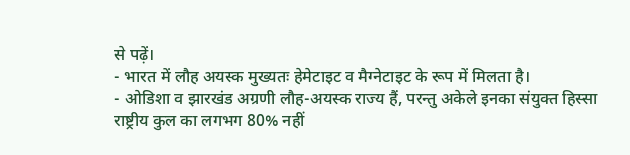से पढ़ें।
- भारत में लौह अयस्क मुख्यतः हेमेटाइट व मैग्नेटाइट के रूप में मिलता है।
- ओडिशा व झारखंड अग्रणी लौह-अयस्क राज्य हैं, परन्तु अकेले इनका संयुक्त हिस्सा राष्ट्रीय कुल का लगभग 80% नहीं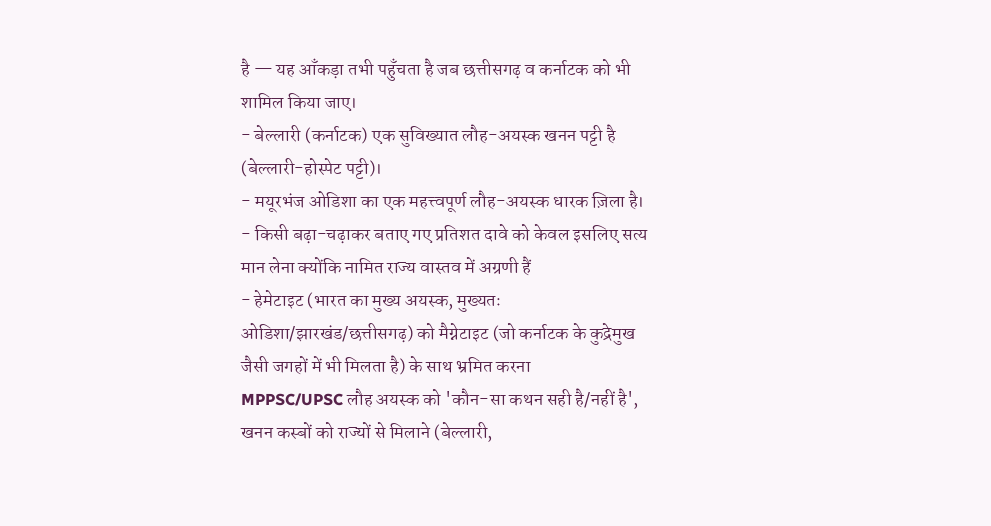है — यह आँकड़ा तभी पहुँचता है जब छत्तीसगढ़ व कर्नाटक को भी शामिल किया जाए।
- बेल्लारी (कर्नाटक) एक सुविख्यात लौह-अयस्क खनन पट्टी है (बेल्लारी-होस्पेट पट्टी)।
- मयूरभंज ओडिशा का एक महत्त्वपूर्ण लौह-अयस्क धारक ज़िला है।
- किसी बढ़ा-चढ़ाकर बताए गए प्रतिशत दावे को केवल इसलिए सत्य मान लेना क्योंकि नामित राज्य वास्तव में अग्रणी हैं
- हेमेटाइट (भारत का मुख्य अयस्क, मुख्यतः ओडिशा/झारखंड/छत्तीसगढ़) को मैग्नेटाइट (जो कर्नाटक के कुद्रेमुख जैसी जगहों में भी मिलता है) के साथ भ्रमित करना
MPPSC/UPSC लौह अयस्क को 'कौन-सा कथन सही है/नहीं है', खनन कस्बों को राज्यों से मिलाने (बेल्लारी,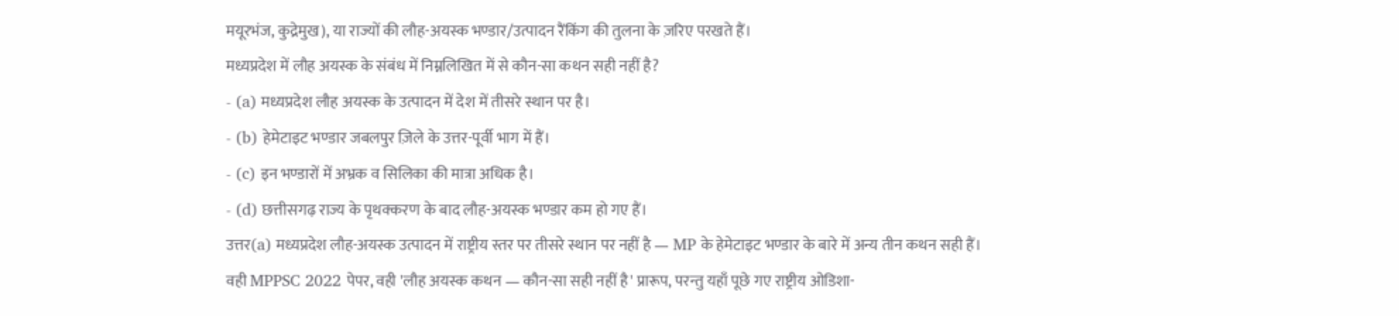मयूरभंज, कुद्रेमुख), या राज्यों की लौह-अयस्क भण्डार/उत्पादन रैंकिंग की तुलना के ज़रिए परखते हैं।
मध्यप्रदेश में लौह अयस्क के संबंध में निम्नलिखित में से कौन-सा कथन सही नहीं है?
- (a) मध्यप्रदेश लौह अयस्क के उत्पादन में देश में तीसरे स्थान पर है।
- (b) हेमेटाइट भण्डार जबलपुर ज़िले के उत्तर-पूर्वी भाग में हैं।
- (c) इन भण्डारों में अभ्रक व सिलिका की मात्रा अधिक है।
- (d) छत्तीसगढ़ राज्य के पृथक्करण के बाद लौह-अयस्क भण्डार कम हो गए हैं।
उत्तर(a) मध्यप्रदेश लौह-अयस्क उत्पादन में राष्ट्रीय स्तर पर तीसरे स्थान पर नहीं है — MP के हेमेटाइट भण्डार के बारे में अन्य तीन कथन सही हैं।
वही MPPSC 2022 पेपर, वही 'लौह अयस्क कथन — कौन-सा सही नहीं है' प्रारूप, परन्तु यहाँ पूछे गए राष्ट्रीय ओडिशा-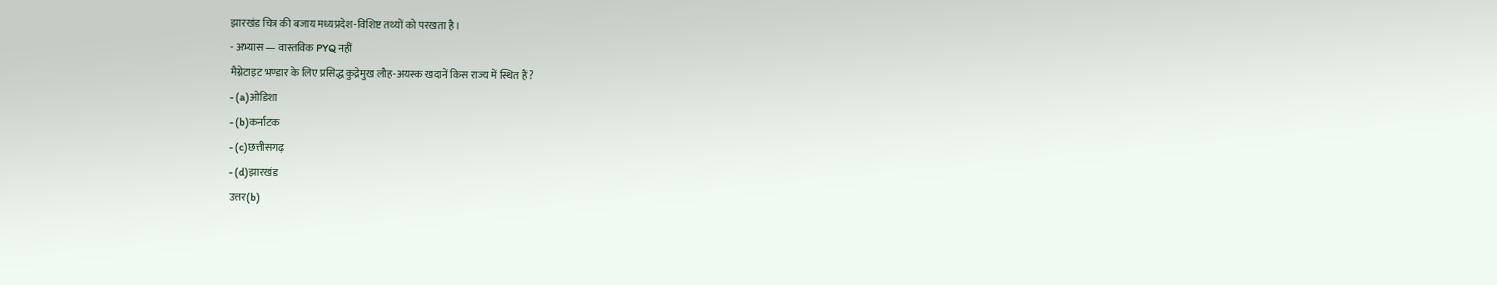झारखंड चित्र की बजाय मध्यप्रदेश-विशिष्ट तथ्यों को परखता है।
- अभ्यास — वास्तविक PYQ नहीं
मैग्नेटाइट भण्डार के लिए प्रसिद्ध कुद्रेमुख लौह-अयस्क खदानें किस राज्य में स्थित हैं?
- (a)ओडिशा
- (b)कर्नाटक
- (c)छत्तीसगढ़
- (d)झारखंड
उत्तर(b)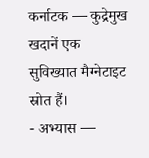कर्नाटक — कुद्रेमुख खदानें एक सुविख्यात मैग्नेटाइट स्रोत हैं।
- अभ्यास —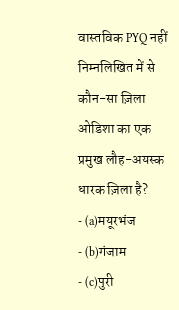वास्तविक PYQ नहीं
निम्नलिखित में से कौन-सा ज़िला ओडिशा का एक प्रमुख लौह-अयस्क धारक ज़िला है?
- (a)मयूरभंज
- (b)गंजाम
- (c)पुरी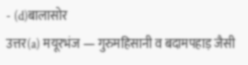- (d)बालासोर
उत्तर(a) मयूरभंज — गुरुमहिसानी व बदामपहाड़ जैसी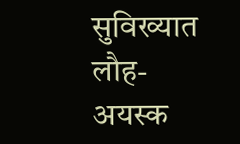सुविख्यात लौह-अयस्क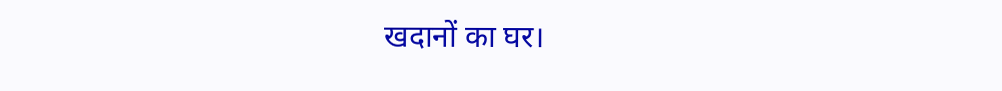खदानों का घर।